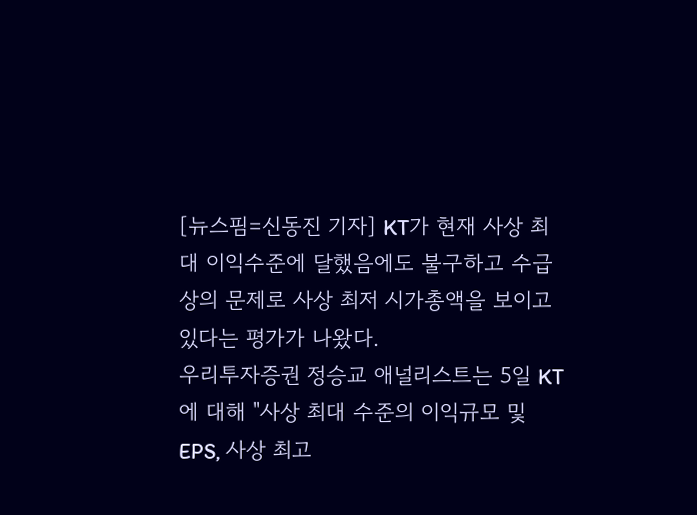[뉴스핌=신동진 기자] KT가 현재 사상 최대 이익수준에 달했음에도 불구하고 수급상의 문제로 사상 최저 시가총액을 보이고 있다는 평가가 나왔다.
우리투자증권 정승교 애널리스트는 5일 KT에 대해 "사상 최대 수준의 이익규모 및 EPS, 사상 최고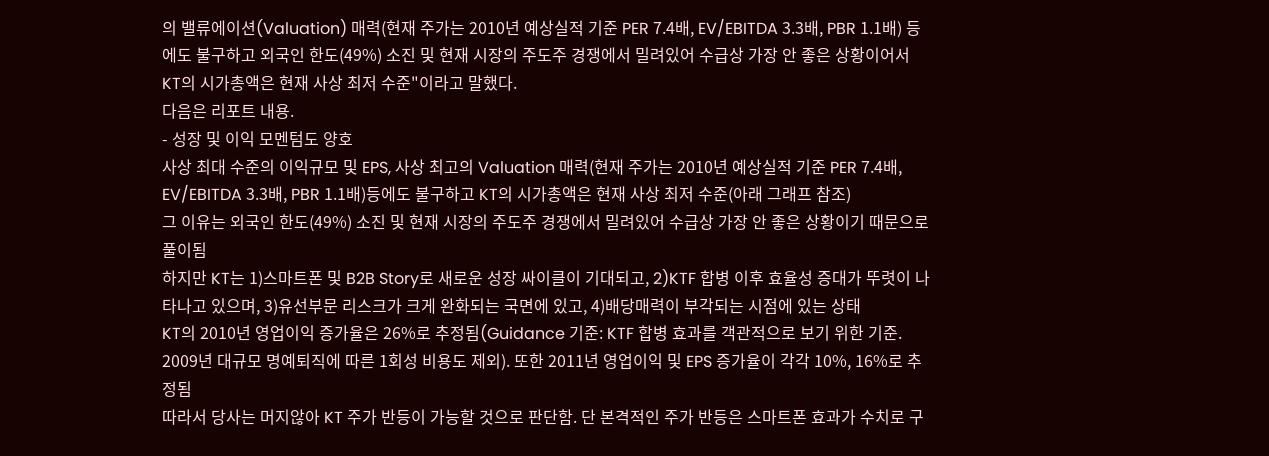의 밸류에이션(Valuation) 매력(현재 주가는 2010년 예상실적 기준 PER 7.4배, EV/EBITDA 3.3배, PBR 1.1배) 등에도 불구하고 외국인 한도(49%) 소진 및 현재 시장의 주도주 경쟁에서 밀려있어 수급상 가장 안 좋은 상황이어서 KT의 시가총액은 현재 사상 최저 수준"이라고 말했다.
다음은 리포트 내용.
- 성장 및 이익 모멘텀도 양호
사상 최대 수준의 이익규모 및 EPS, 사상 최고의 Valuation 매력(현재 주가는 2010년 예상실적 기준 PER 7.4배, EV/EBITDA 3.3배, PBR 1.1배)등에도 불구하고 KT의 시가총액은 현재 사상 최저 수준(아래 그래프 참조)
그 이유는 외국인 한도(49%) 소진 및 현재 시장의 주도주 경쟁에서 밀려있어 수급상 가장 안 좋은 상황이기 때문으로 풀이됨
하지만 KT는 1)스마트폰 및 B2B Story로 새로운 성장 싸이클이 기대되고, 2)KTF 합병 이후 효율성 증대가 뚜렷이 나타나고 있으며, 3)유선부문 리스크가 크게 완화되는 국면에 있고, 4)배당매력이 부각되는 시점에 있는 상태
KT의 2010년 영업이익 증가율은 26%로 추정됨(Guidance 기준: KTF 합병 효과를 객관적으로 보기 위한 기준. 2009년 대규모 명예퇴직에 따른 1회성 비용도 제외). 또한 2011년 영업이익 및 EPS 증가율이 각각 10%, 16%로 추정됨
따라서 당사는 머지않아 KT 주가 반등이 가능할 것으로 판단함. 단 본격적인 주가 반등은 스마트폰 효과가 수치로 구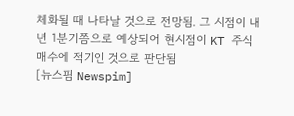체화될 때 나타날 것으로 전망됨. 그 시점이 내년 1분기쯤으로 예상되어 현시점이 KT 주식 매수에 적기인 것으로 판단됨
[뉴스핌 Newspim]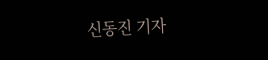신동진 기자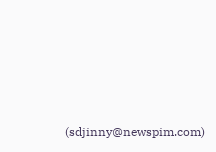(sdjinny@newspim.com)